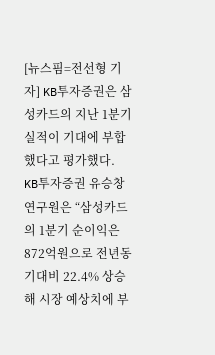[뉴스핌=전선형 기자] KB투자증권은 삼성카드의 지난 1분기 실적이 기대에 부합했다고 평가했다.
KB투자증권 유승창 연구원은 “삼성카드의 1분기 순이익은 872억원으로 전년동기대비 22.4% 상승해 시장 예상치에 부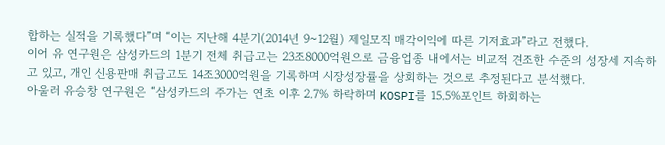합하는 실적을 기록했다”며 “이는 지난해 4분기(2014년 9~12월) 제일모직 매각이익에 따른 기저효과”라고 전했다.
이어 유 연구원은 삼성카드의 1분기 전체 취급고는 23조8000억원으로 금융업종 내에서는 비교적 견조한 수준의 성장세 지속하고 있고, 개인 신용판매 취급고도 14조3000억원을 기록하며 시장성장률을 상회하는 것으로 추정된다고 분석했다.
아울러 유승창 연구원은 “삼성카드의 주가는 연초 이후 2.7% 하락하며 KOSPI를 15.5%포인트 하회하는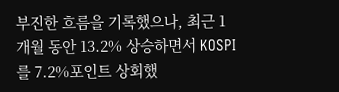부진한 흐름을 기록했으나, 최근 1개월 동안 13.2% 상승하면서 KOSPI를 7.2%포인트 상회했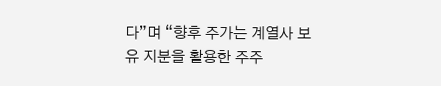다”며 “향후 주가는 계열사 보유 지분을 활용한 주주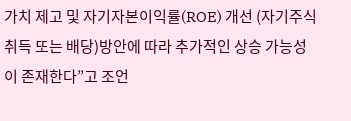가치 제고 및 자기자본이익률(ROE) 개선 (자기주식 취득 또는 배당)방안에 따라 추가적인 상승 가능성이 존재한다”고 조언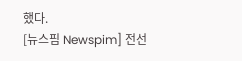했다.
[뉴스핌 Newspim] 전선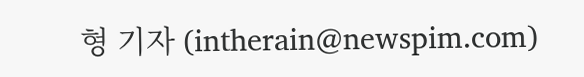형 기자 (intherain@newspim.com)